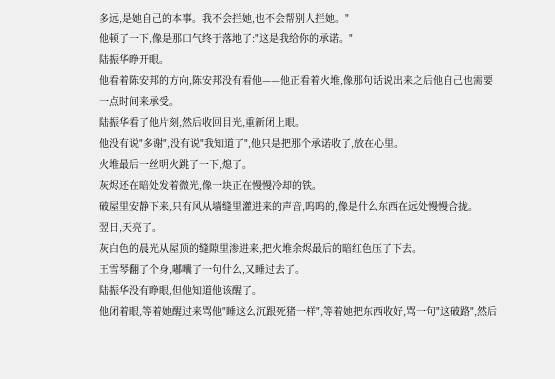多远,是她自己的本事。我不会拦她,也不会帮别人拦她。"
他顿了一下,像是那口气终于落地了:"这是我给你的承诺。"
陆振华睁开眼。
他看着陈安邦的方向,陈安邦没有看他——他正看着火堆,像那句话说出来之后他自己也需要一点时间来承受。
陆振华看了他片刻,然后收回目光,重新闭上眼。
他没有说"多谢",没有说"我知道了",他只是把那个承诺收了,放在心里。
火堆最后一丝明火跳了一下,熄了。
灰烬还在暗处发着微光,像一块正在慢慢冷却的铁。
破屋里安静下来,只有风从墙缝里灌进来的声音,呜呜的,像是什么东西在远处慢慢合拢。
翌日,天亮了。
灰白色的晨光从屋顶的缝隙里渗进来,把火堆余烬最后的暗红色压了下去。
王雪琴翻了个身,嘟囔了一句什么,又睡过去了。
陆振华没有睁眼,但他知道他该醒了。
他闭着眼,等着她醒过来骂他"睡这么沉跟死猪一样",等着她把东西收好,骂一句"这破路",然后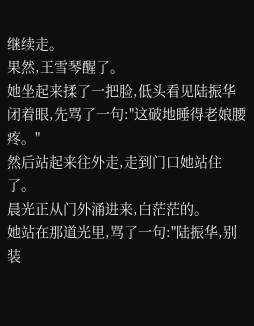继续走。
果然,王雪琴醒了。
她坐起来揉了一把脸,低头看见陆振华闭着眼,先骂了一句:"这破地睡得老娘腰疼。"
然后站起来往外走,走到门口她站住了。
晨光正从门外涌进来,白茫茫的。
她站在那道光里,骂了一句:"陆振华,别装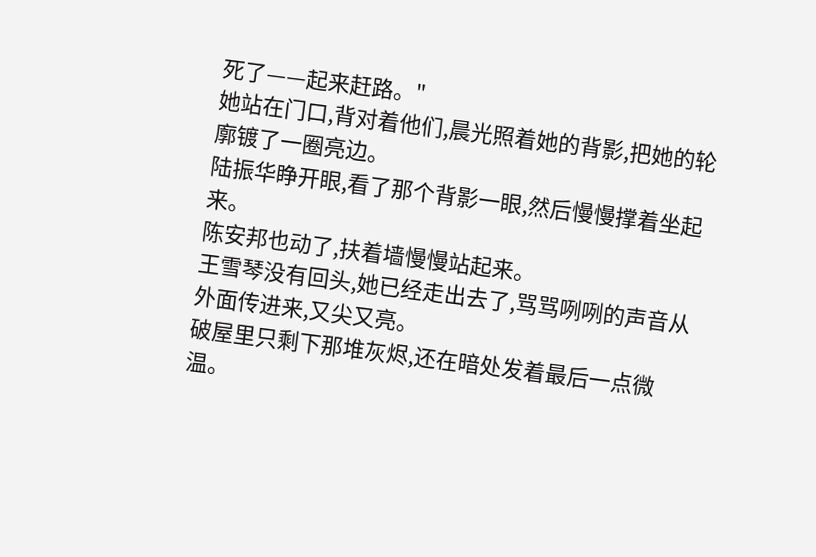死了——起来赶路。"
她站在门口,背对着他们,晨光照着她的背影,把她的轮廓镀了一圈亮边。
陆振华睁开眼,看了那个背影一眼,然后慢慢撑着坐起来。
陈安邦也动了,扶着墙慢慢站起来。
王雪琴没有回头,她已经走出去了,骂骂咧咧的声音从外面传进来,又尖又亮。
破屋里只剩下那堆灰烬,还在暗处发着最后一点微温。